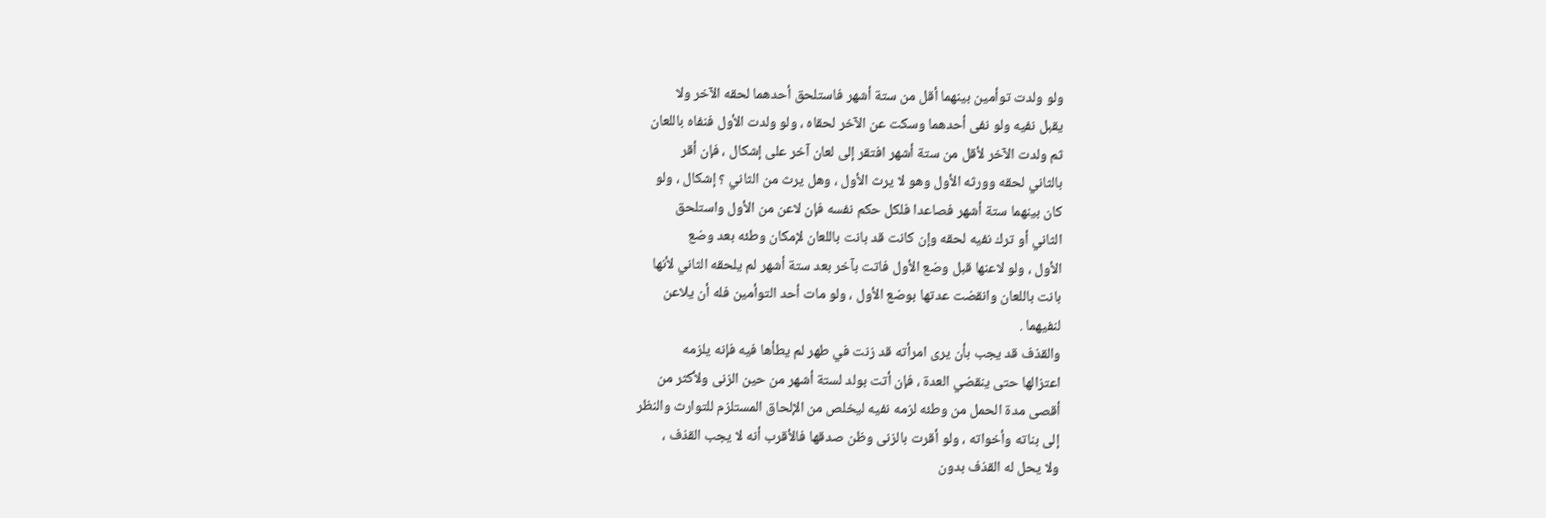ولو ولدت توأمين بينهما أقل من ستة أشهر فاستلحق أحدهما لحقه الآخر ولا
يقبل نفيه ولو نفى أحدهما وسكت عن الآخر لحقاه ، ولو ولدت الأول فنفاه باللعان
ثم ولدت الآخر لأقل من ستة أشهر افتقر إلى لعان آخر على إشكال ، فإن أقر
بالثاني لحقه وورثه الأول وهو لا يرث الأول ، وهل يرث من الثاني ؟ إشكال ، ولو
كان بينهما ستة أشهر فصاعدا فلكل حكم نفسه فإن لاعن من الأول واستلحق
الثاني أو ترك نفيه لحقه وإن كانت قد بانت باللعان لإمكان وطئه بعد وضع
الأول ، ولو لاعنها قبل وضع الأول فاتت بآخر بعد ستة أشهر لم يلحقه الثاني لأنها
بانت باللعان وانقضت عدتها بوضع الأول ، ولو مات أحد التوأمين فله أن يلاعن
لنفيهما .
والقذف قد يجب بأن يرى امرأته قد زنت في طهر لم يطأها فيه فإنه يلزمه
اعتزالها حتى ينقضي العدة ، فإن أتت بولد لستة أشهر من حين الزنى ولأكثر من
أقصى مدة الحمل من وطئه لزمه نفيه ليخلص من الإلحاق المستلزم للتوارث والنظر
إلى بناته وأخواته ، ولو أقرت بالزنى وظن صدقها فالأقرب أنه لا يجب القذف ،
ولا يحل له القذف بدون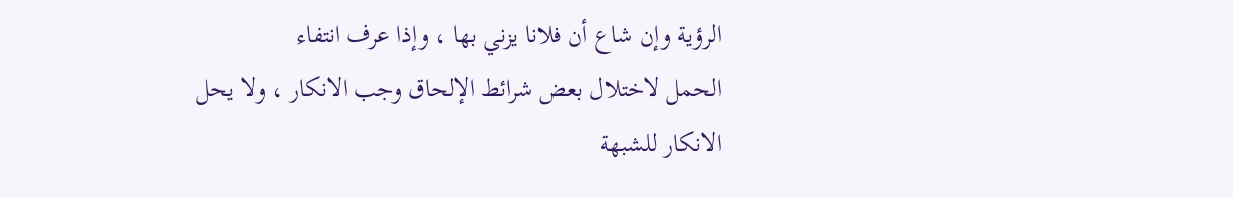الرؤية وإن شاع أن فلانا يزني بها ، وإذا عرف انتفاء
الحمل لاختلال بعض شرائط الإلحاق وجب الانكار ، ولا يحل الانكار للشبهة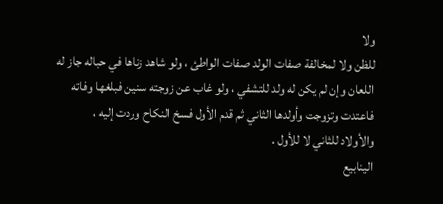ولا
للظن ولا لمخالفة صفات الولد صفات الواطئ ، ولو شاهد زناها في حباله جاز له
اللعان وإن لم يكن له ولد للتشفي ، ولو غاب عن زوجته سنين فبلغها وفاته
فاعتدت وتزوجت وأولدها الثاني ثم قدم الأول فسخ النكاح وردت إليه ،
والأولاد للثاني لا للأول .
الينابيع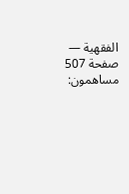الفقهية — صفحة 507
مساهمون: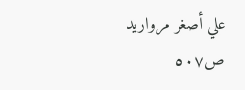علي أصغر مرواريد
ص٥٠٧